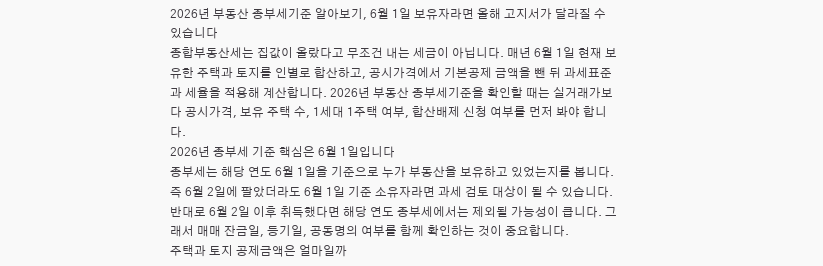2026년 부동산 종부세기준 알아보기, 6월 1일 보유자라면 올해 고지서가 달라질 수 있습니다
종합부동산세는 집값이 올랐다고 무조건 내는 세금이 아닙니다. 매년 6월 1일 현재 보유한 주택과 토지를 인별로 합산하고, 공시가격에서 기본공제 금액을 뺀 뒤 과세표준과 세율을 적용해 계산합니다. 2026년 부동산 종부세기준을 확인할 때는 실거래가보다 공시가격, 보유 주택 수, 1세대 1주택 여부, 합산배제 신청 여부를 먼저 봐야 합니다.
2026년 종부세 기준 핵심은 6월 1일입니다
종부세는 해당 연도 6월 1일을 기준으로 누가 부동산을 보유하고 있었는지를 봅니다. 즉 6월 2일에 팔았더라도 6월 1일 기준 소유자라면 과세 검토 대상이 될 수 있습니다. 반대로 6월 2일 이후 취득했다면 해당 연도 종부세에서는 제외될 가능성이 큽니다. 그래서 매매 잔금일, 등기일, 공동명의 여부를 함께 확인하는 것이 중요합니다.
주택과 토지 공제금액은 얼마일까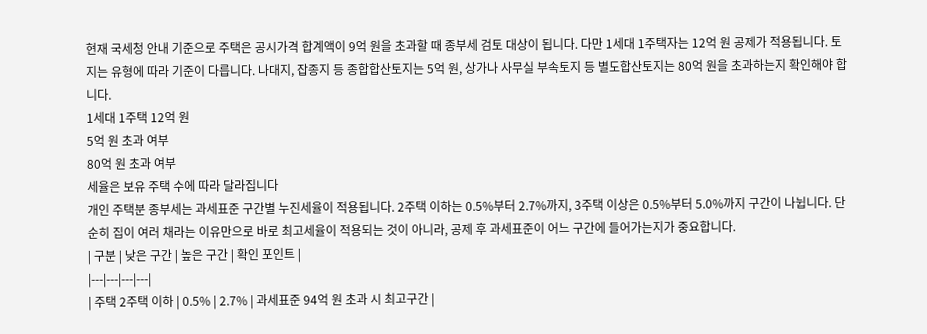현재 국세청 안내 기준으로 주택은 공시가격 합계액이 9억 원을 초과할 때 종부세 검토 대상이 됩니다. 다만 1세대 1주택자는 12억 원 공제가 적용됩니다. 토지는 유형에 따라 기준이 다릅니다. 나대지, 잡종지 등 종합합산토지는 5억 원, 상가나 사무실 부속토지 등 별도합산토지는 80억 원을 초과하는지 확인해야 합니다.
1세대 1주택 12억 원
5억 원 초과 여부
80억 원 초과 여부
세율은 보유 주택 수에 따라 달라집니다
개인 주택분 종부세는 과세표준 구간별 누진세율이 적용됩니다. 2주택 이하는 0.5%부터 2.7%까지, 3주택 이상은 0.5%부터 5.0%까지 구간이 나뉩니다. 단순히 집이 여러 채라는 이유만으로 바로 최고세율이 적용되는 것이 아니라, 공제 후 과세표준이 어느 구간에 들어가는지가 중요합니다.
| 구분 | 낮은 구간 | 높은 구간 | 확인 포인트 |
|---|---|---|---|
| 주택 2주택 이하 | 0.5% | 2.7% | 과세표준 94억 원 초과 시 최고구간 |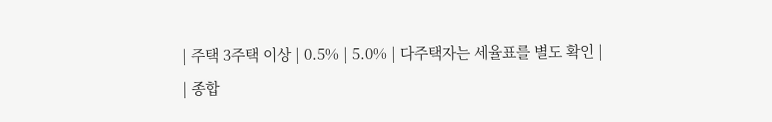| 주택 3주택 이상 | 0.5% | 5.0% | 다주택자는 세율표를 별도 확인 |
| 종합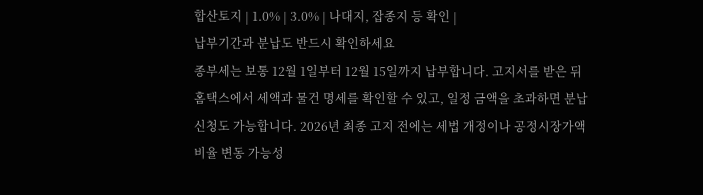합산토지 | 1.0% | 3.0% | 나대지, 잡종지 등 확인 |
납부기간과 분납도 반드시 확인하세요
종부세는 보통 12월 1일부터 12월 15일까지 납부합니다. 고지서를 받은 뒤 홈택스에서 세액과 물건 명세를 확인할 수 있고, 일정 금액을 초과하면 분납 신청도 가능합니다. 2026년 최종 고지 전에는 세법 개정이나 공정시장가액비율 변동 가능성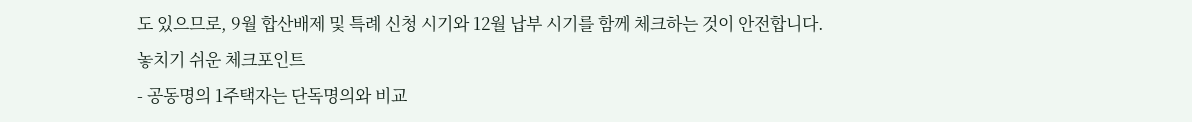도 있으므로, 9월 합산배제 및 특례 신청 시기와 12월 납부 시기를 함께 체크하는 것이 안전합니다.
놓치기 쉬운 체크포인트
- 공동명의 1주택자는 단독명의와 비교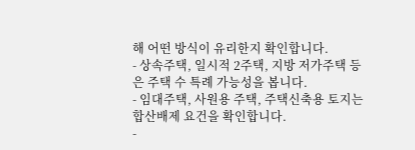해 어떤 방식이 유리한지 확인합니다.
- 상속주택, 일시적 2주택, 지방 저가주택 등은 주택 수 특례 가능성을 봅니다.
- 임대주택, 사원용 주택, 주택신축용 토지는 합산배제 요건을 확인합니다.
-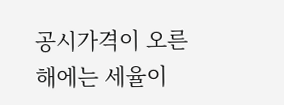공시가격이 오른 해에는 세율이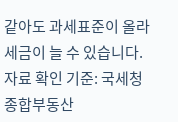같아도 과세표준이 올라 세금이 늘 수 있습니다.
자료 확인 기준: 국세청 종합부동산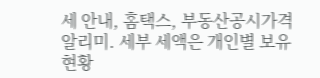세 안내, 홈택스, 부동산공시가격 알리미. 세부 세액은 개인별 보유 현황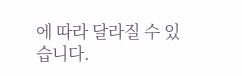에 따라 달라질 수 있습니다.